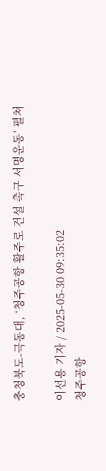충청북도-극동대, ‘청주공항 활주로 건설 촉구 서명운동’ 펼쳐

이선용 기자 / 2025-05-30 09:35:02
청주공항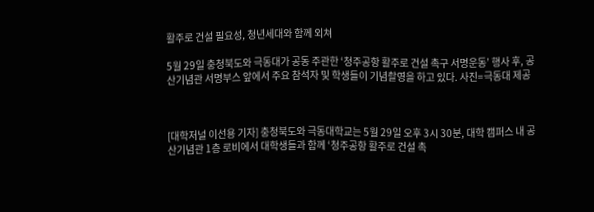활주로 건설 필요성, 청년세대와 함께 외쳐

5월 29일 충청북도와 극동대가 공동 주관한 ‘청주공항 활주로 건설 촉구 서명운동’ 행사 후, 공산기념관 서명부스 앞에서 주요 참석자 및 학생들이 기념촬영을 하고 있다. 사진=극동대 제공



[대학저널 이선용 기자] 충청북도와 극동대학교는 5월 29일 오후 3시 30분, 대학 캠퍼스 내 공산기념관 1층 로비에서 대학생들과 함께 ‘청주공항 활주로 건설 촉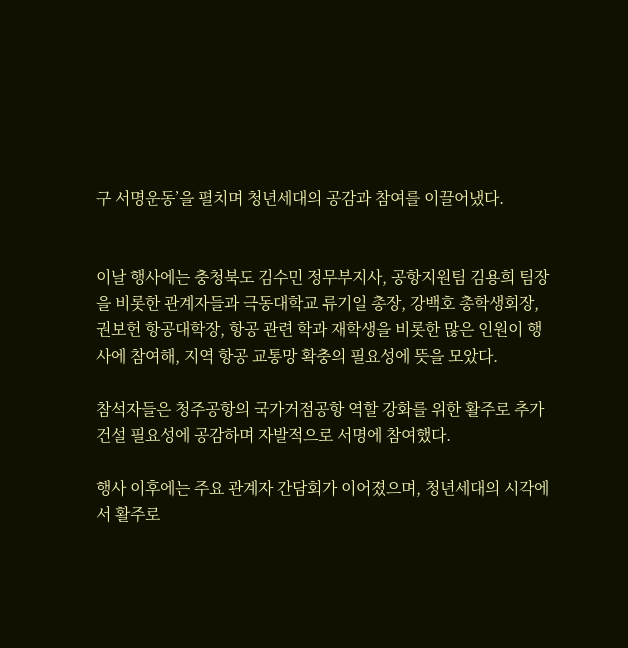구 서명운동’을 펼치며 청년세대의 공감과 참여를 이끌어냈다.


이날 행사에는 충청북도 김수민 정무부지사, 공항지원팀 김용희 팀장을 비롯한 관계자들과 극동대학교 류기일 총장, 강백호 총학생회장, 권보헌 항공대학장, 항공 관련 학과 재학생을 비롯한 많은 인원이 행사에 참여해, 지역 항공 교통망 확충의 필요성에 뜻을 모았다.

참석자들은 청주공항의 국가거점공항 역할 강화를 위한 활주로 추가 건설 필요성에 공감하며 자발적으로 서명에 참여했다.

행사 이후에는 주요 관계자 간담회가 이어졌으며, 청년세대의 시각에서 활주로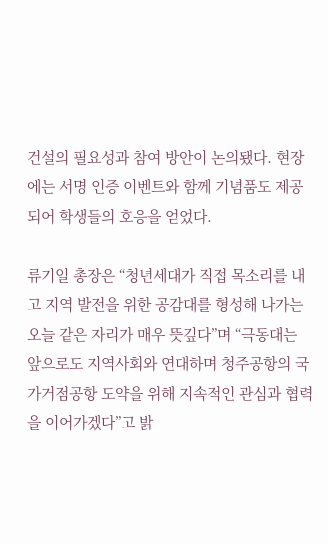건설의 필요성과 참여 방안이 논의됐다. 현장에는 서명 인증 이벤트와 함께 기념품도 제공되어 학생들의 호응을 얻었다.

류기일 총장은 “청년세대가 직접 목소리를 내고 지역 발전을 위한 공감대를 형성해 나가는 오늘 같은 자리가 매우 뜻깊다”며 “극동대는 앞으로도 지역사회와 연대하며 청주공항의 국가거점공항 도약을 위해 지속적인 관심과 협력을 이어가겠다”고 밝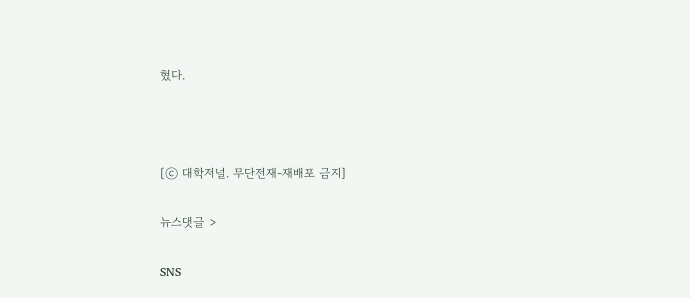혔다.



[ⓒ 대학저널. 무단전재-재배포 금지]

뉴스댓글 >

SNS